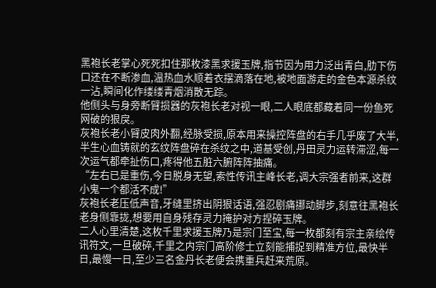黑袍长老掌心死死扣住那枚漆黑求援玉牌,指节因为用力泛出青白,肋下伤口还在不断渗血,温热血水顺着衣摆滴落在地,被地面游走的金色本源杀纹一沾,瞬间化作缕缕青烟消散无踪。
他侧头与身旁断臂损器的灰袍长老对视一眼,二人眼底都藏着同一份鱼死网破的狠戾。
灰袍长老小臂皮肉外翻,经脉受损,原本用来操控阵盘的右手几乎废了大半,半生心血铸就的玄纹阵盘碎在杀纹之中,道基受创,丹田灵力运转滞涩,每一次运气都牵扯伤口,疼得他五脏六腑阵阵抽痛。
“左右已是重伤,今日脱身无望,索性传讯主峰长老,调大宗强者前来,这群小鬼一个都活不成!”
灰袍长老压低声音,牙缝里挤出阴狠话语,强忍剧痛挪动脚步,刻意往黑袍长老身侧靠拢,想要用自身残存灵力掩护对方捏碎玉牌。
二人心里清楚,这枚千里求援玉牌乃是宗门至宝,每一枚都刻有宗主亲绘传讯符文,一旦破碎,千里之内宗门高阶修士立刻能捕捉到精准方位,最快半日,最慢一日,至少三名金丹长老便会携重兵赶来荒原。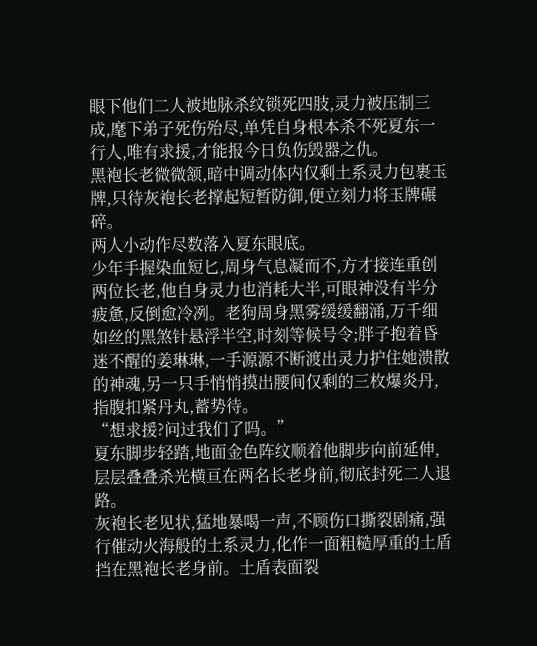眼下他们二人被地脉杀纹锁死四肢,灵力被压制三成,麾下弟子死伤殆尽,单凭自身根本杀不死夏东一行人,唯有求援,才能报今日负伤毁器之仇。
黑袍长老微微颔,暗中调动体内仅剩土系灵力包裹玉牌,只待灰袍长老撑起短暂防御,便立刻力将玉牌碾碎。
两人小动作尽数落入夏东眼底。
少年手握染血短匕,周身气息凝而不,方才接连重创两位长老,他自身灵力也消耗大半,可眼神没有半分疲惫,反倒愈冷冽。老狗周身黑雾缓缓翻涌,万千细如丝的黑煞针悬浮半空,时刻等候号令;胖子抱着昏迷不醒的姜琳琳,一手源源不断渡出灵力护住她溃散的神魂,另一只手悄悄摸出腰间仅剩的三枚爆炎丹,指腹扣紧丹丸,蓄势待。
“想求援?问过我们了吗。”
夏东脚步轻踏,地面金色阵纹顺着他脚步向前延伸,层层叠叠杀光横亘在两名长老身前,彻底封死二人退路。
灰袍长老见状,猛地暴喝一声,不顾伤口撕裂剧痛,强行催动火海般的土系灵力,化作一面粗糙厚重的土盾挡在黑袍长老身前。土盾表面裂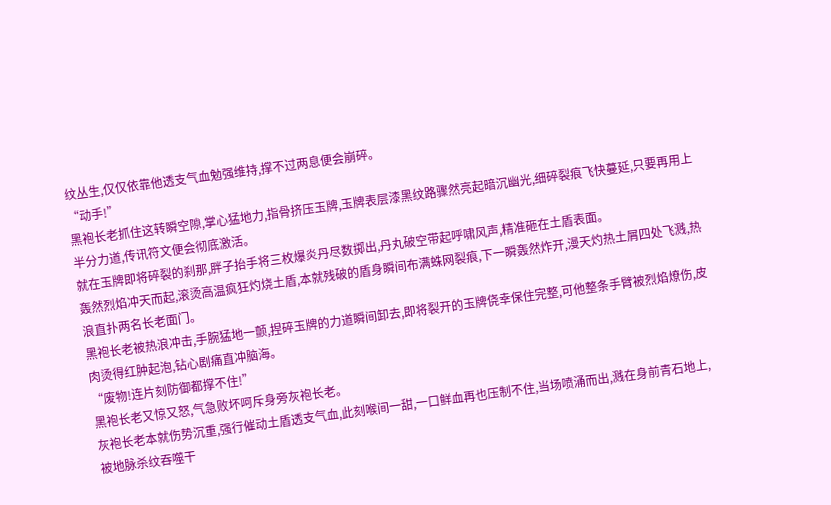纹丛生,仅仅依靠他透支气血勉强维持,撑不过两息便会崩碎。
“动手!”
黑袍长老抓住这转瞬空隙,掌心猛地力,指骨挤压玉牌,玉牌表层漆黑纹路骤然亮起暗沉幽光,细碎裂痕飞快蔓延,只要再用上半分力道,传讯符文便会彻底激活。
就在玉牌即将碎裂的刹那,胖子抬手将三枚爆炎丹尽数掷出,丹丸破空带起呼啸风声,精准砸在土盾表面。
轰然烈焰冲天而起,滚烫高温疯狂灼烧土盾,本就残破的盾身瞬间布满蛛网裂痕,下一瞬轰然炸开,漫天灼热土屑四处飞溅,热浪直扑两名长老面门。
黑袍长老被热浪冲击,手腕猛地一颤,捏碎玉牌的力道瞬间卸去,即将裂开的玉牌侥幸保住完整,可他整条手臂被烈焰燎伤,皮肉烫得红肿起泡,钻心剧痛直冲脑海。
“废物!连片刻防御都撑不住!”
黑袍长老又惊又怒,气急败坏呵斥身旁灰袍长老。
灰袍长老本就伤势沉重,强行催动土盾透支气血,此刻喉间一甜,一口鲜血再也压制不住,当场喷涌而出,溅在身前青石地上,被地脉杀纹吞噬干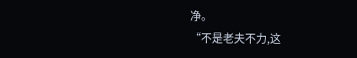净。
“不是老夫不力,这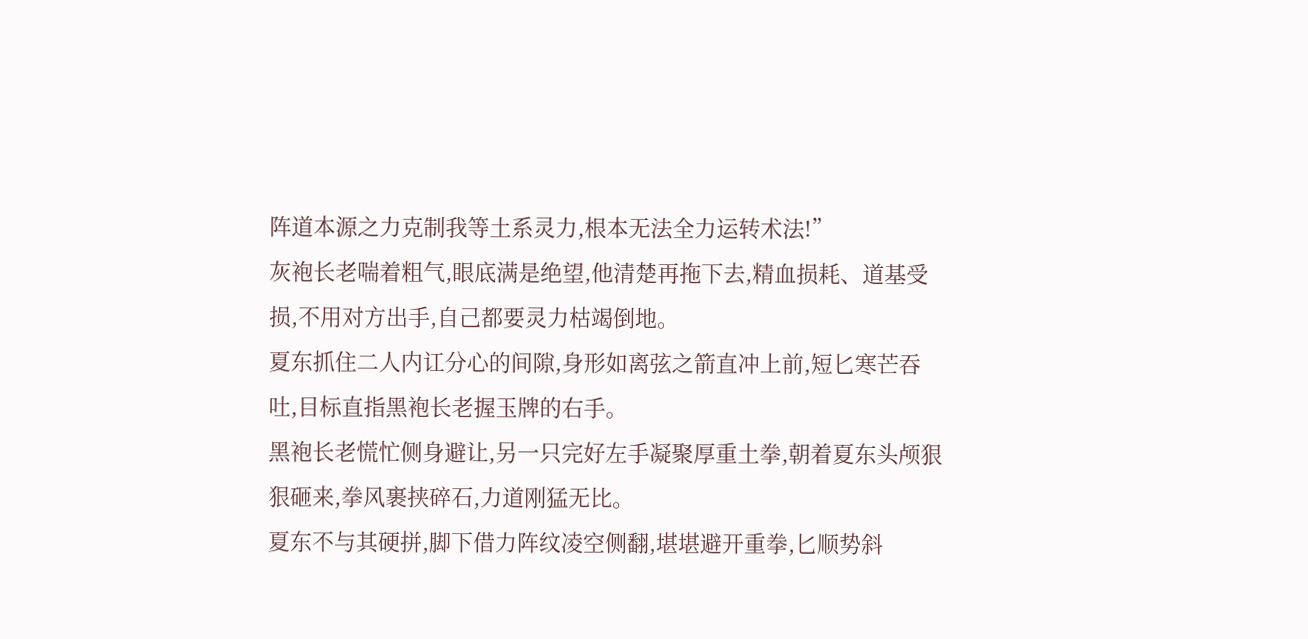阵道本源之力克制我等土系灵力,根本无法全力运转术法!”
灰袍长老喘着粗气,眼底满是绝望,他清楚再拖下去,精血损耗、道基受损,不用对方出手,自己都要灵力枯竭倒地。
夏东抓住二人内讧分心的间隙,身形如离弦之箭直冲上前,短匕寒芒吞吐,目标直指黑袍长老握玉牌的右手。
黑袍长老慌忙侧身避让,另一只完好左手凝聚厚重土拳,朝着夏东头颅狠狠砸来,拳风裹挟碎石,力道刚猛无比。
夏东不与其硬拼,脚下借力阵纹凌空侧翻,堪堪避开重拳,匕顺势斜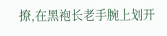撩,在黑袍长老手腕上划开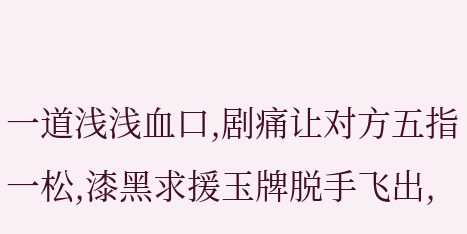一道浅浅血口,剧痛让对方五指一松,漆黑求援玉牌脱手飞出,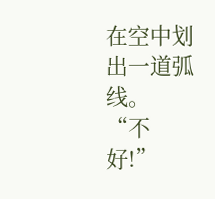在空中划出一道弧线。
“不好!”